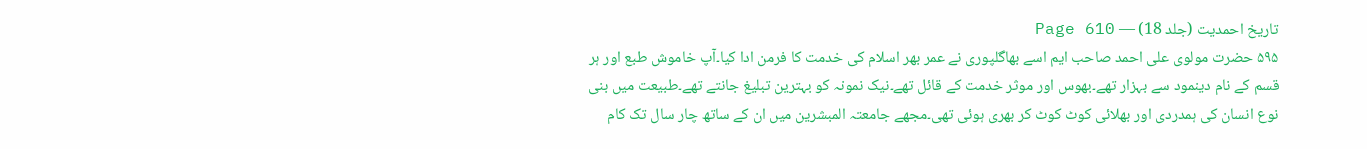تاریخ احمدیت (جلد 18) — Page 610
۵۹۵ حضرت مولوی علی احمد صاحب ایم اسے بھاگلپوری نے عمر بھر اسلام کی خدمت کا فرمن ادا کیا۔آپ خاموش طبع اور ہر قسم کے نام دینمود سے بہزار تھے۔بھوس اور موثر خدمت کے قائل تھے۔نیک نمونہ کو بہترین تبلیغ جانتے تھے۔طبیعت میں بنی نوع انسان کی ہمدردی اور بھلائی کوٹ کوٹ کر بھری ہوئی تھی۔مجھے جامعتہ المبشرین میں ان کے ساتھ چار سال تک کام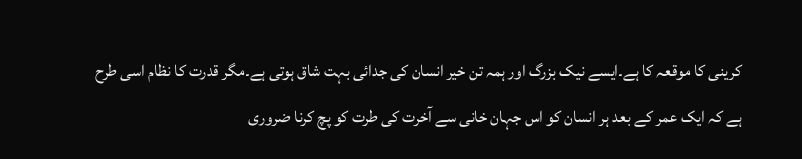کرینی کا موقعہ کا ہے۔ایسے نیک بزرگ اور ہمہ تن خیر انسان کی جدائی بہت شاق ہوتی ہے۔مگر قدرت کا نظام اسی طرح ہے کہ ایک عمر کے بعد ہر انسان کو اس جہان خانی سے آخرت کی طرت کو پچ کرنا ضروری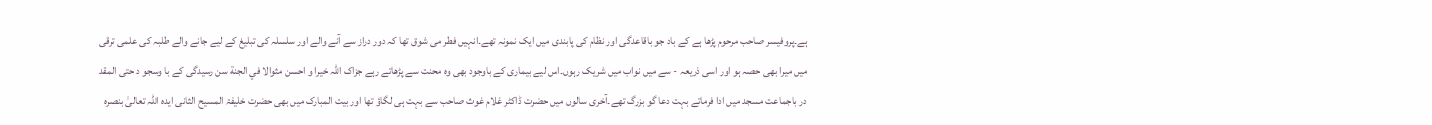ہے۔پروفیسر صاحب مرحوم پڑھا ہے کے باد جو باقاعدگی اور نظام کی پابندی میں ایک نمونہ تھے۔انہیں فطر می شوق تھا کہ دور دراز سے آنے والے اور سلسلہ کی تبلیغ کے لیے جانے والے طلبہ کی علمی ترقی میں میرا بھی حصہ ہو اور اسی ذریعہ - سے میں نواب میں شریک رہوں۔اس لیے بیماری کے باوجود بھی وہ محنت سے پڑھاتے رہے جزاک اللہ خیرا و احسن مثوالا في الجنة سن رسیدگی کے با وسجو د حتی المقد در باجماعت مسجد میں ادا فرماتے بہت دعا گو بزرگ تھے۔آخری سالوں میں حضرت ڈاکٹر غلام غوث صاحب سے بہت ہی لگاؤ تھا اور بیت المبارک میں بھی حضرت خلیفۃ المسیح الثانی ایدہ اللہ تعالیٰ بنصرہ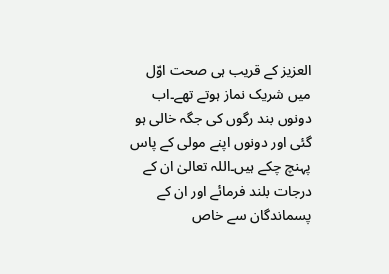العزیز کے قریب ہی صحت اوّل میں شریک نماز ہوتے تھے۔اب دونوں بند رگوں کی جگہ خالی ہو گئی اور دونوں اپنے مولی کے پاس پہنچ چکے ہیں۔اللہ تعالیٰ ان کے درجات بلند فرمائے اور ان کے پسماندگان سے خاص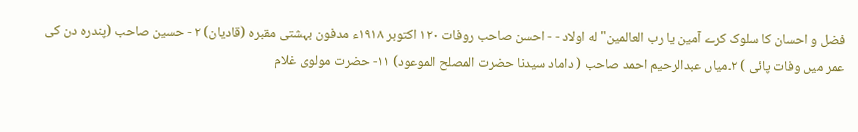فضل و احسان کا سلوک کرے آمین یا رب العالمین" له اولاد - - احسن صاحب روفات ۱۲۰ اکتوبر ۱۹۱۸ء مدفون بہشتی مقبره (قادیان) ۲ - حسین صاحب (پندرہ دن کی عمر میں وفات پائی ) ۲۔میاں عبدالرحیم احمد صاحب ( داماد سیدنا حضرت المصلح الموعود) ۱۱- حضرت مولوی غلام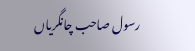رسول صاحب چانگریاں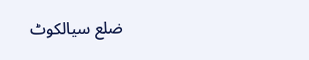ضلع سیالکوٹ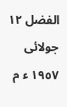الفضل ۱۲ جولائی ١٩٥٧ ء م